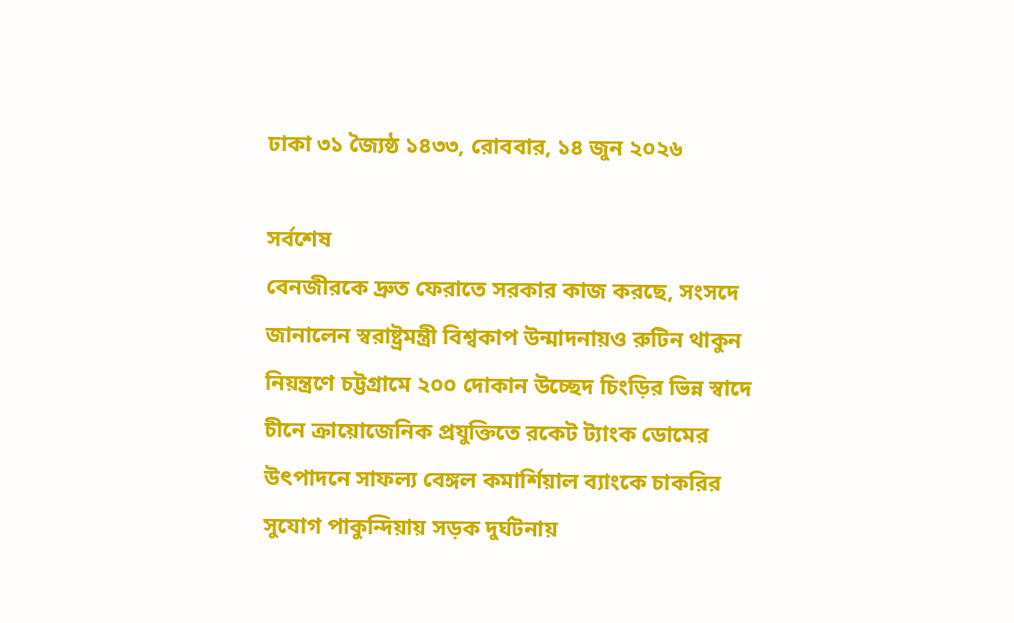ঢাকা ৩১ জ্যৈষ্ঠ ১৪৩৩, রোববার, ১৪ জুন ২০২৬

সর্বশেষ
বেনজীরকে দ্রুত ফেরাতে সরকার কাজ করছে, সংসদে জানালেন স্বরাষ্ট্রমন্ত্রী বিশ্বকাপ উন্মাদনায়ও রুটিন থাকুন নিয়ন্ত্রণে চট্টগ্রামে ২০০ দোকান উচ্ছেদ চিংড়ির ভিন্ন স্বাদে চীনে ক্রায়োজেনিক প্রযুক্তিতে রকেট ট্যাংক ডোমের উৎপাদনে সাফল্য বেঙ্গল কমার্শিয়াল ব্যাংকে চাকরির সুযোগ পাকুন্দিয়ায় সড়ক দুর্ঘটনায়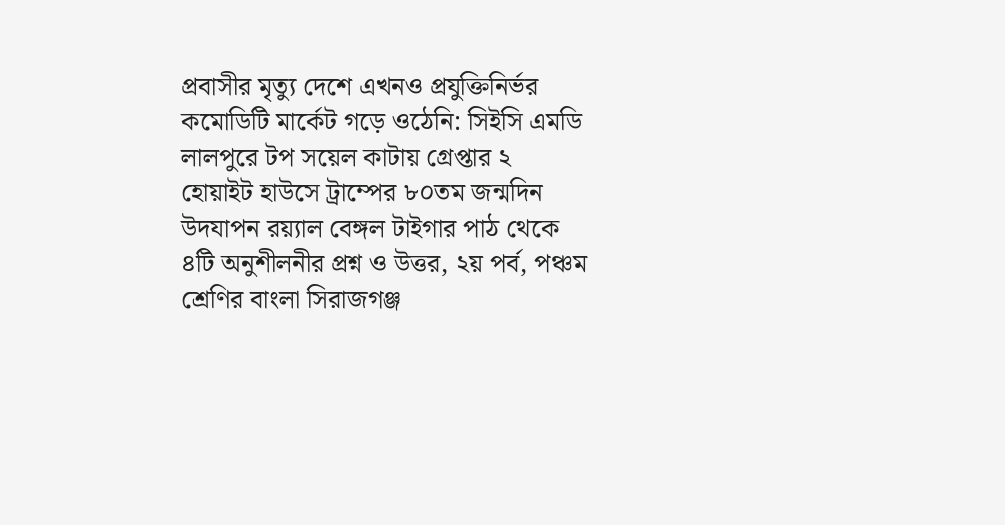প্রবাসীর মৃত্যু দেশে এখনও প্রযুক্তিনির্ভর কমোডিটি মার্কেট গড়ে ওঠেনি: সিইসি এমডি লালপুরে টপ সয়েল কাটায় গ্রেপ্তার ২ হোয়াইট হাউসে ট্রাম্পের ৮০তম জন্মদিন উদযাপন রয়্যাল বেঙ্গল টাইগার পাঠ থেকে ৪টি অনুশীলনীর প্রশ্ন ও উত্তর, ২য় পর্ব, পঞ্চম শ্রেণির বাংলা সিরাজগঞ্জ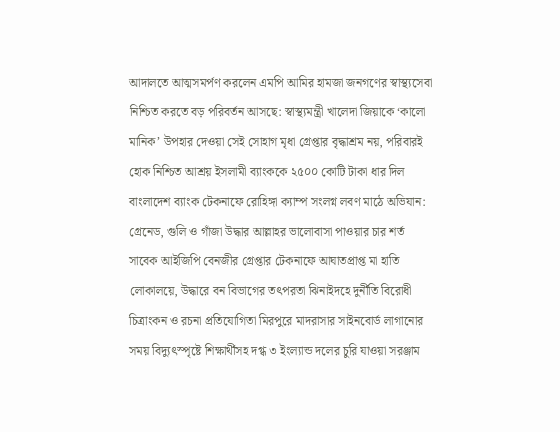আদালতে আত্মসমর্পণ করলেন এমপি আমির হামজা জনগণের স্বাস্থ্যসেবা নিশ্চিত করতে বড় পরিবর্তন আসছে: স্বাস্থ্যমন্ত্রী খালেদা জিয়াকে ‘কালো মানিক’ উপহার দেওয়া সেই সোহাগ মৃধা গ্রেপ্তার বৃদ্ধাশ্রম নয়, পরিবারই হোক নিশ্চিত আশ্রয় ইসলামী ব্যাংককে ২৫০০ কোটি টাকা ধার দিল বাংলাদেশ ব্যাংক টেকনাফে রোহিঙ্গা ক্যাম্প সংলগ্ন লবণ মাঠে অভিযান: গ্রেনেড, গুলি ও গাঁজা উদ্ধার আল্লাহর ভালোবাসা পাওয়ার চার শর্ত সাবেক আইজিপি বেনজীর গ্রেপ্তার টেকনাফে আঘাতপ্রাপ্ত মা হাতি লোকালয়ে, উদ্ধারে বন বিভাগের তৎপরতা ঝিনাইদহে দুর্নীতি বিরোধী চিত্রাংকন ও রচনা প্রতিযোগিতা মিরপুরে মাদরাসার সাইনবোর্ড লাগানোর সময় বিদ্যুৎস্পৃষ্টে শিক্ষার্থীসহ দগ্ধ ৩ ইংল্যান্ড দলের চুরি যাওয়া সরঞ্জাম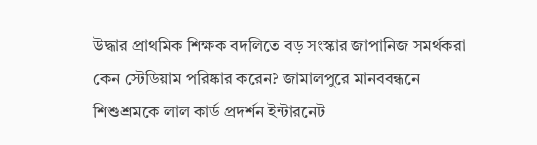উদ্ধার প্রাথমিক শিক্ষক বদলিতে বড় সংস্কার জাপানিজ সমর্থকরা কেন স্টেডিয়াম পরিষ্কার করেন? জামালপুরে মানববন্ধনে শিশুশ্রমকে লাল কার্ড প্রদর্শন ইন্টারনেট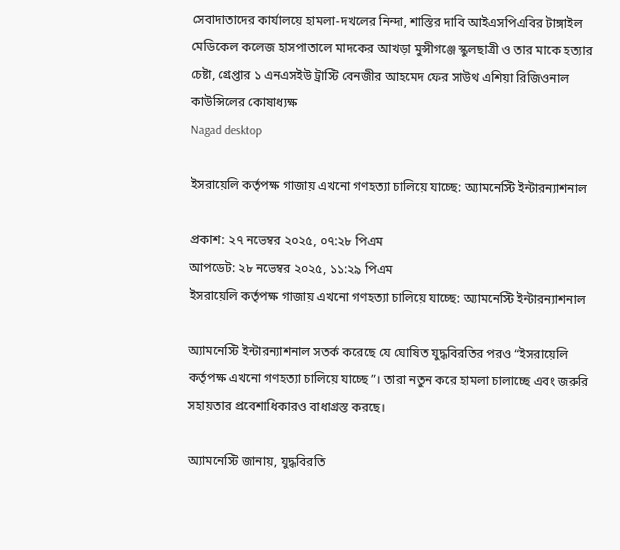সেবাদাতাদের কার্যালয়ে হামলা-দখলের নিন্দা, শাস্তির দাবি আইএসপিএবির টাঙ্গাইল মেডিকেল কলেজ হাসপাতালে মাদকের আখড়া মুন্সীগঞ্জে স্কুলছাত্রী ও তার মাকে হত্যার চেষ্টা, গ্রেপ্তার ১ এনএসইউ ট্রাস্টি বেনজীর আহমেদ ফের সাউথ এশিয়া রিজিওনাল কাউন্সিলের কোষাধ্যক্ষ
Nagad desktop

ইসরায়েলি কর্তৃপক্ষ গাজায় এখনো গণহত্যা চালিয়ে যাচ্ছে: অ্যামনেস্টি ইন্টারন্যাশনাল

প্রকাশ: ২৭ নভেম্বর ২০২৫, ০৭:২৮ পিএম
আপডেট: ২৮ নভেম্বর ২০২৫, ১১:২৯ পিএম
ইসরায়েলি কর্তৃপক্ষ গাজায় এখনো গণহত্যা চালিয়ে যাচ্ছে: অ্যামনেস্টি ইন্টারন্যাশনাল

অ্যামনেস্টি ইন্টারন্যাশনাল সতর্ক করেছে যে ঘোষিত যুদ্ধবিরতির পরও “ইসরায়েলি কর্তৃপক্ষ এখনো গণহত্যা চালিয়ে যাচ্ছে”। তারা নতুন করে হামলা চালাচ্ছে এবং জরুরি সহায়তার প্রবেশাধিকারও বাধাগ্রস্ত করছে।

অ্যামনেস্টি জানায়, যুদ্ধবিরতি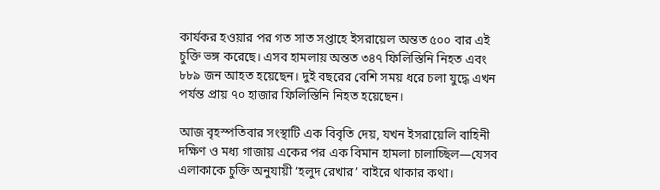কার্যকর হওয়ার পর গত সাত সপ্তাহে ইসরায়েল অন্তত ৫০০ বার এই চুক্তি ভঙ্গ করেছে। এসব হামলায় অন্তত ৩৪৭ ফিলিস্তিনি নিহত এবং ৮৮৯ জন আহত হয়েছেন। দুই বছরের বেশি সময় ধরে চলা যুদ্ধে এখন পর্যন্ত প্রায় ৭০ হাজার ফিলিস্তিনি নিহত হয়েছেন।

আজ বৃহস্পতিবার সংস্থাটি এক বিবৃতি দেয়, যখন ইসরায়েলি বাহিনী দক্ষিণ ও মধ্য গাজায় একের পর এক বিমান হামলা চালাচ্ছিল—যেসব এলাকাকে চুক্তি অনুযায়ী ‘হলুদ রেখার’ বাইরে থাকার কথা।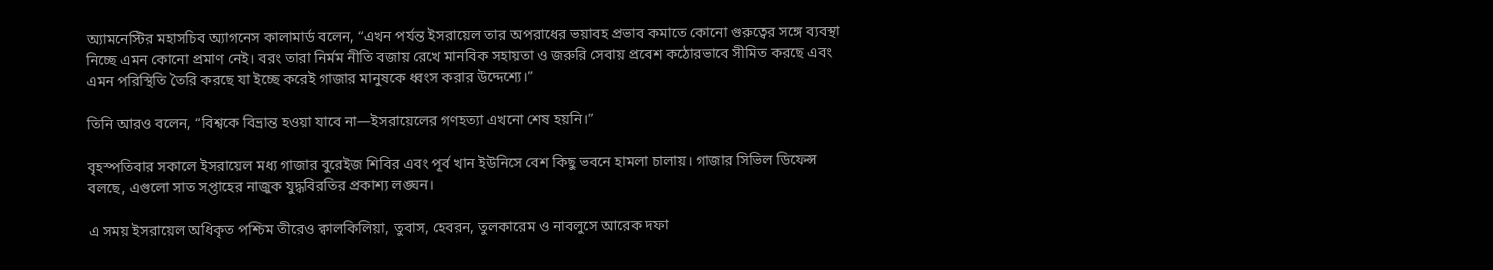অ্যামনেস্টির মহাসচিব অ্যাগনেস কালামার্ড বলেন, “এখন পর্যন্ত ইসরায়েল তার অপরাধের ভয়াবহ প্রভাব কমাতে কোনো গুরুত্বের সঙ্গে ব্যবস্থা নিচ্ছে এমন কোনো প্রমাণ নেই। বরং তারা নির্মম নীতি বজায় রেখে মানবিক সহায়তা ও জরুরি সেবায় প্রবেশ কঠোরভাবে সীমিত করছে এবং এমন পরিস্থিতি তৈরি করছে যা ইচ্ছে করেই গাজার মানুষকে ধ্বংস করার উদ্দেশ্যে।”

তিনি আরও বলেন, “বিশ্বকে বিভ্রান্ত হওয়া যাবে না—ইসরায়েলের গণহত্যা এখনো শেষ হয়নি।”

বৃহস্পতিবার সকালে ইসরায়েল মধ্য গাজার বুরেইজ শিবির এবং পূর্ব খান ইউনিসে বেশ কিছু ভবনে হামলা চালায়। গাজার সিভিল ডিফেন্স বলছে, এগুলো সাত সপ্তাহের নাজুক যুদ্ধবিরতির প্রকাশ্য লঙ্ঘন।

এ সময় ইসরায়েল অধিকৃত পশ্চিম তীরেও ক্বালকিলিয়া, তুবাস, হেবরন, তুলকারেম ও নাবলুসে আরেক দফা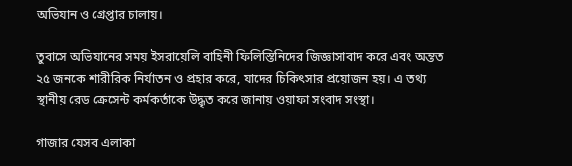অভিযান ও গ্রেপ্তার চালায়।

তুবাসে অভিযানের সময় ইসরায়েলি বাহিনী ফিলিস্তিনিদের জিজ্ঞাসাবাদ করে এবং অন্তত ২৫ জনকে শারীরিক নির্যাতন ও প্রহার করে, যাদের চিকিৎসার প্রয়োজন হয়। এ তথ্য স্থানীয় রেড ক্রেসেন্ট কর্মকর্তাকে উদ্ধৃত করে জানায় ওয়াফা সংবাদ সংস্থা।

গাজার যেসব এলাকা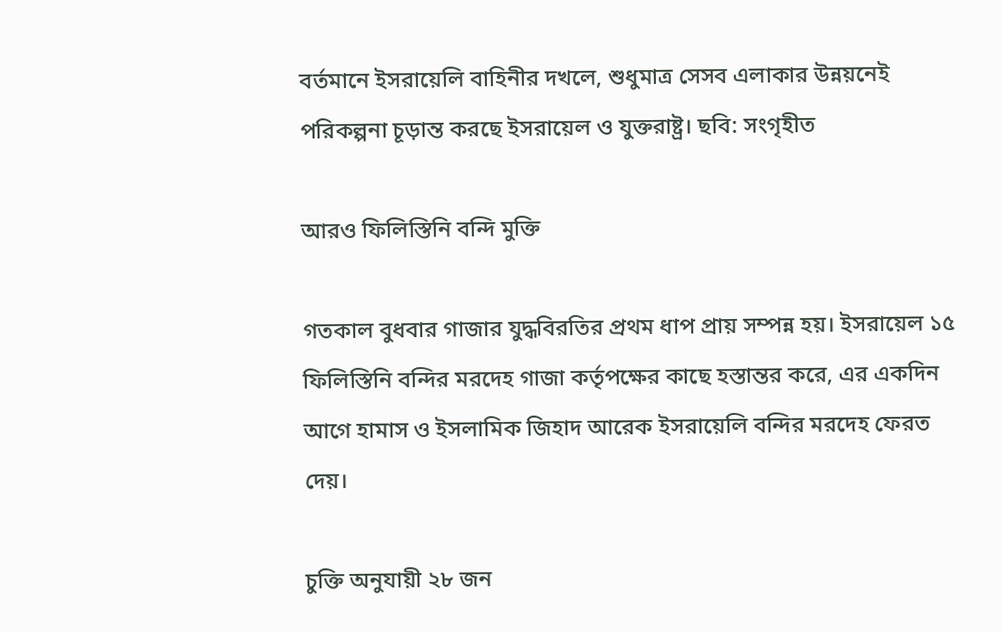বর্তমানে ইসরায়েলি বাহিনীর দখলে, শুধুমাত্র সেসব এলাকার উন্নয়নেই পরিকল্পনা চূড়ান্ত করছে ইসরায়েল ও যুক্তরাষ্ট্র। ছবি: সংগৃহীত

আরও ফিলিস্তিনি বন্দি মুক্তি

গতকাল বুধবার গাজার যুদ্ধবিরতির প্রথম ধাপ প্রায় সম্পন্ন হয়। ইসরায়েল ১৫ ফিলিস্তিনি বন্দির মরদেহ গাজা কর্তৃপক্ষের কাছে হস্তান্তর করে, এর একদিন আগে হামাস ও ইসলামিক জিহাদ আরেক ইসরায়েলি বন্দির মরদেহ ফেরত দেয়।

চুক্তি অনুযায়ী ২৮ জন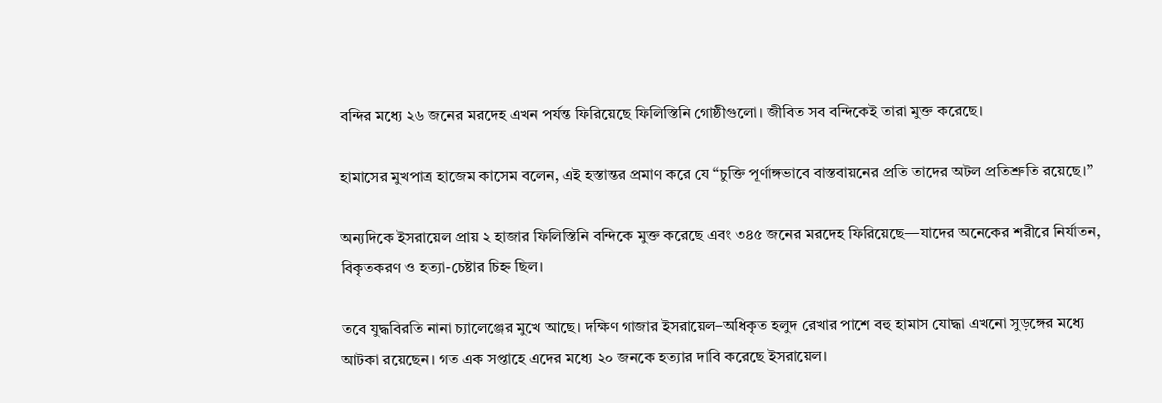বন্দির মধ্যে ২৬ জনের মরদেহ এখন পর্যন্ত ফিরিয়েছে ফিলিস্তিনি গোষ্ঠীগুলো। জীবিত সব বন্দিকেই তারা মুক্ত করেছে।

হামাসের মুখপাত্র হাজেম কাসেম বলেন, এই হস্তান্তর প্রমাণ করে যে “চুক্তি পূর্ণাঙ্গভাবে বাস্তবায়নের প্রতি তাদের অটল প্রতিশ্রুতি রয়েছে।”

অন্যদিকে ইসরায়েল প্রায় ২ হাজার ফিলিস্তিনি বন্দিকে মুক্ত করেছে এবং ৩৪৫ জনের মরদেহ ফিরিয়েছে—যাদের অনেকের শরীরে নির্যাতন, বিকৃতকরণ ও হত্যা-চেষ্টার চিহ্ন ছিল।

তবে যুদ্ধবিরতি নানা চ্যালেঞ্জের মুখে আছে। দক্ষিণ গাজার ইসরায়েল–অধিকৃত হলুদ রেখার পাশে বহু হামাস যোদ্ধা এখনো সুড়ঙ্গের মধ্যে আটকা রয়েছেন। গত এক সপ্তাহে এদের মধ্যে ২০ জনকে হত্যার দাবি করেছে ইসরায়েল।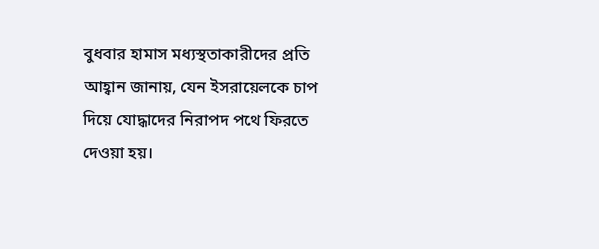বুধবার হামাস মধ্যস্থতাকারীদের প্রতি আহ্বান জানায়, যেন ইসরায়েলকে চাপ দিয়ে যোদ্ধাদের নিরাপদ পথে ফিরতে দেওয়া হয়।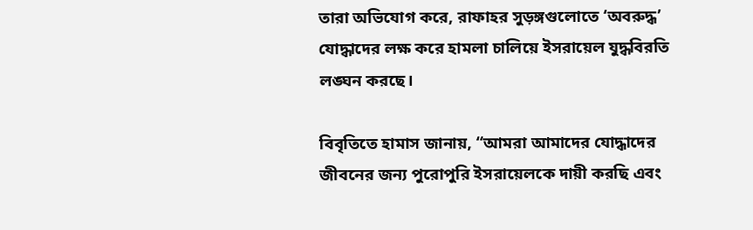তারা অভিযোগ করে, রাফাহর সুড়ঙ্গগুলোতে ‘অবরুদ্ধ’ যোদ্ধাদের লক্ষ করে হামলা চালিয়ে ইসরায়েল যুদ্ধবিরতি লঙ্ঘন করছে।

বিবৃতিতে হামাস জানায়, “আমরা আমাদের যোদ্ধাদের জীবনের জন্য পুরোপুরি ইসরায়েলকে দায়ী করছি এবং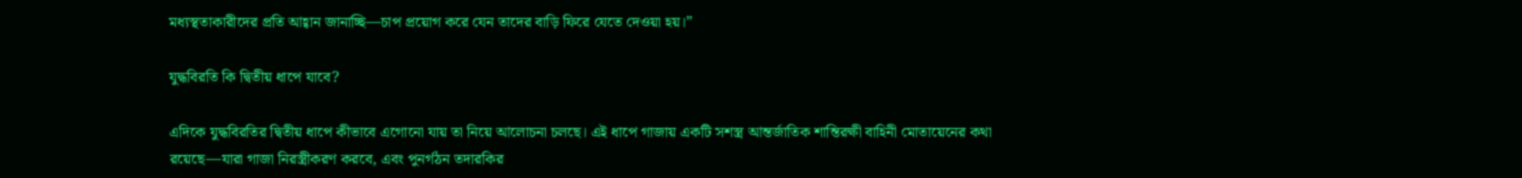মধ্যস্থতাকারীদের প্রতি আহ্বান জানাচ্ছি—চাপ প্রয়োগ করে যেন তাদের বাড়ি ফিরে যেতে দেওয়া হয়।”

যুদ্ধবিরতি কি দ্বিতীয় ধাপে যাবে?

এদিকে যুদ্ধবিরতির দ্বিতীয় ধাপে কীভাবে এগোনো যায় তা নিয়ে আলোচনা চলছে। এই ধাপে গাজায় একটি সশস্ত্র আন্তর্জাতিক শান্তিরক্ষী বাহিনী মোতায়েনের কথা রয়েছে—যারা গাজা নিরস্ত্রীকরণ করবে, এবং পুনর্গঠন তদারকির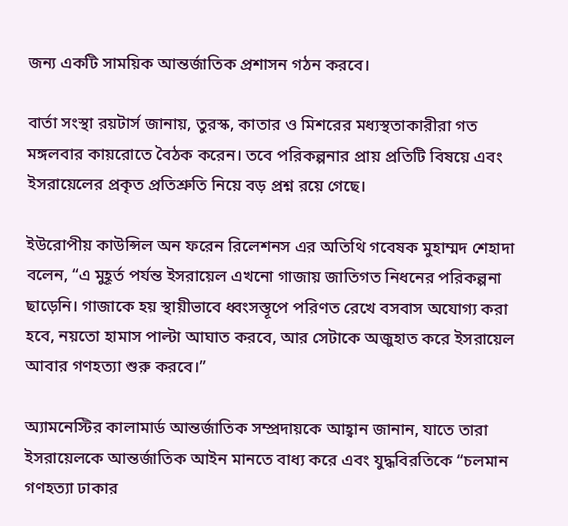জন্য একটি সাময়িক আন্তর্জাতিক প্রশাসন গঠন করবে।

বার্তা সংস্থা রয়টার্স জানায়, তুরস্ক, কাতার ও মিশরের মধ্যস্থতাকারীরা গত মঙ্গলবার কায়রোতে বৈঠক করেন। তবে পরিকল্পনার প্রায় প্রতিটি বিষয়ে এবং ইসরায়েলের প্রকৃত প্রতিশ্রুতি নিয়ে বড় প্রশ্ন রয়ে গেছে।

ইউরোপীয় কাউন্সিল অন ফরেন রিলেশনস এর অতিথি গবেষক মুহাম্মদ শেহাদা বলেন, “এ মুহূর্ত পর্যন্ত ইসরায়েল এখনো গাজায় জাতিগত নিধনের পরিকল্পনা ছাড়েনি। গাজাকে হয় স্থায়ীভাবে ধ্বংসস্তূপে পরিণত রেখে বসবাস অযোগ্য করা হবে, নয়তো হামাস পাল্টা আঘাত করবে, আর সেটাকে অজুহাত করে ইসরায়েল আবার গণহত্যা শুরু করবে।”

অ্যামনেস্টির কালামার্ড আন্তর্জাতিক সম্প্রদায়কে আহ্বান জানান, যাতে তারা ইসরায়েলকে আন্তর্জাতিক আইন মানতে বাধ্য করে এবং যুদ্ধবিরতিকে “চলমান গণহত্যা ঢাকার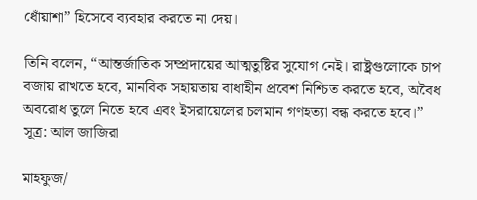ধোঁয়াশা” হিসেবে ব্যবহার করতে না দেয়।

তিনি বলেন, “আন্তর্জাতিক সম্প্রদায়ের আত্মতুষ্টির সুযোগ নেই। রাষ্ট্রগুলোকে চাপ বজায় রাখতে হবে, মানবিক সহায়তায় বাধাহীন প্রবেশ নিশ্চিত করতে হবে, অবৈধ অবরোধ তুলে নিতে হবে এবং ইসরায়েলের চলমান গণহত্যা বন্ধ করতে হবে।” সূত্র: আল জাজিরা

মাহফুজ/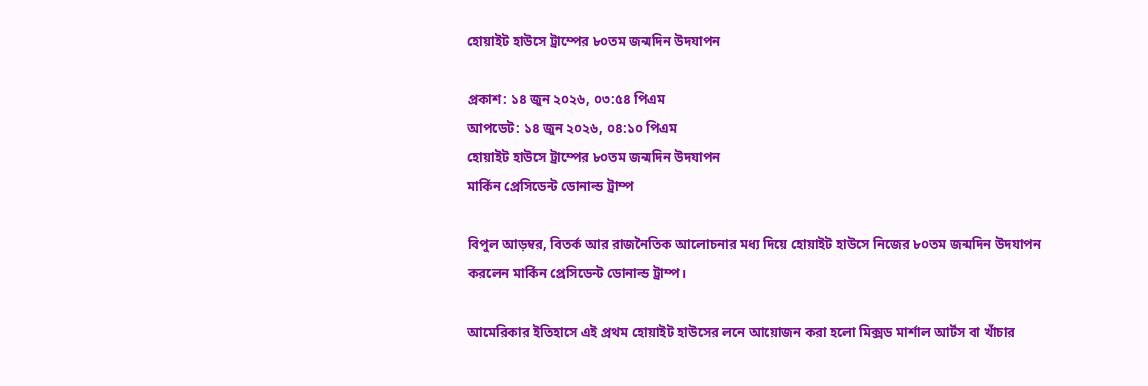হোয়াইট হাউসে ট্রাম্পের ৮০তম জন্মদিন উদযাপন

প্রকাশ: ১৪ জুন ২০২৬, ০৩:৫৪ পিএম
আপডেট: ১৪ জুন ২০২৬, ০৪:১০ পিএম
হোয়াইট হাউসে ট্রাম্পের ৮০তম জন্মদিন উদযাপন
মার্কিন প্রেসিডেন্ট ডোনাল্ড ট্রাম্প

বিপুল আড়ম্বর, বিতর্ক আর রাজনৈতিক আলোচনার মধ্য দিয়ে হোয়াইট হাউসে নিজের ৮০তম জন্মদিন উদযাপন করলেন মার্কিন প্রেসিডেন্ট ডোনাল্ড ট্রাম্প।

আমেরিকার ইতিহাসে এই প্রথম হোয়াইট হাউসের লনে আয়োজন করা হলো মিক্সড মার্শাল আর্টস বা খাঁচার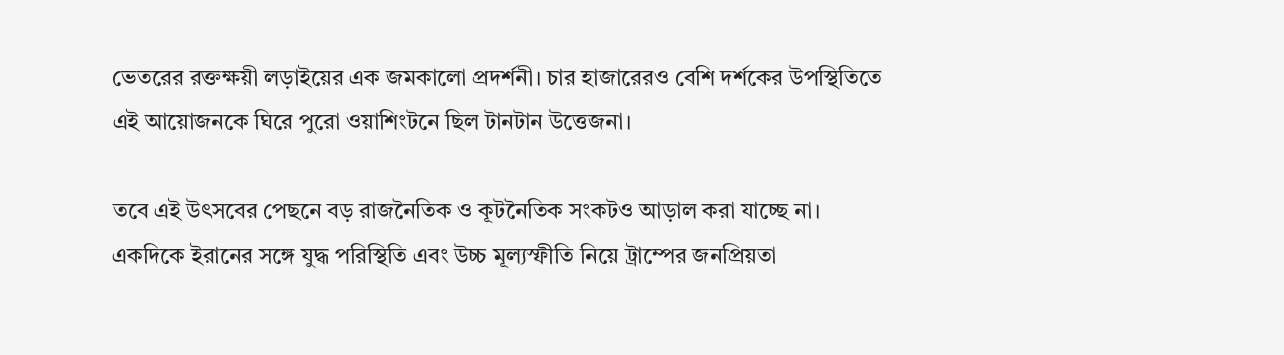ভেতরের রক্তক্ষয়ী লড়াইয়ের এক জমকালো প্রদর্শনী। চার হাজারেরও বেশি দর্শকের উপস্থিতিতে এই আয়োজনকে ঘিরে পুরো ওয়াশিংটনে ছিল টানটান উত্তেজনা।

তবে এই উৎসবের পেছনে বড় রাজনৈতিক ও কূটনৈতিক সংকটও আড়াল করা যাচ্ছে না। একদিকে ইরানের সঙ্গে যুদ্ধ পরিস্থিতি এবং উচ্চ মূল্যস্ফীতি নিয়ে ট্রাম্পের জনপ্রিয়তা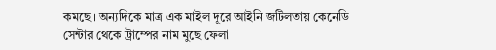কমছে। অন্যদিকে মাত্র এক মাইল দূরে আইনি জটিলতায় কেনেডি সেন্টার থেকে ট্রাম্পের নাম মুছে ফেলা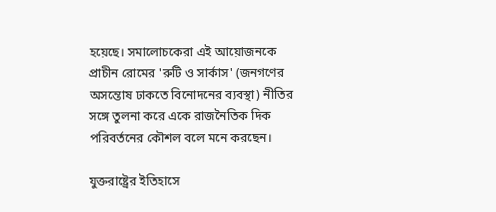হয়েছে। সমালোচকেরা এই আয়োজনকে প্রাচীন রোমের 'রুটি ও সার্কাস' (জনগণের অসন্তোষ ঢাকতে বিনোদনের ব্যবস্থা) নীতির সঙ্গে তুলনা করে একে রাজনৈতিক দিক পরিবর্তনের কৌশল বলে মনে করছেন।

যুক্তরাষ্ট্রের ইতিহাসে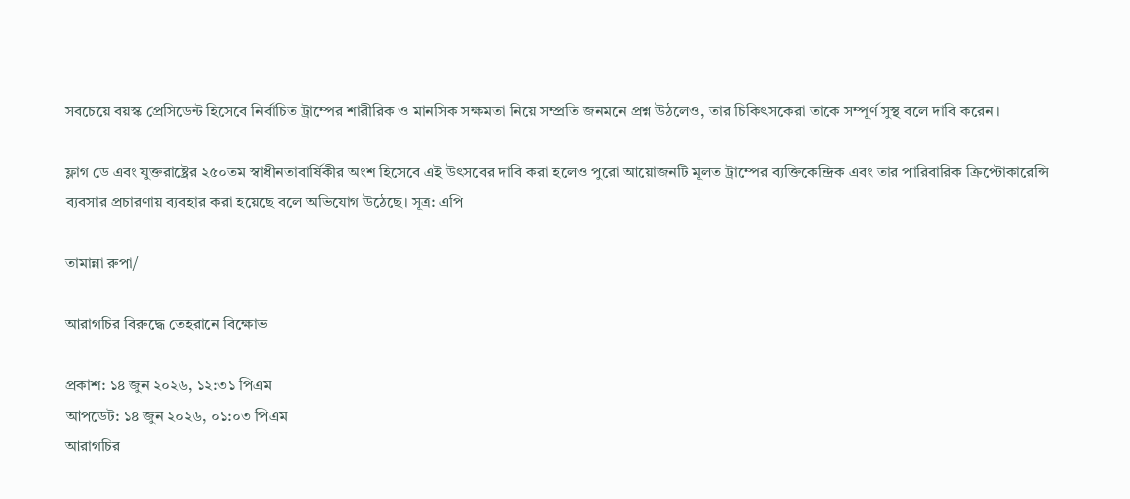সবচেয়ে বয়স্ক প্রেসিডেন্ট হিসেবে নির্বাচিত ট্রাম্পের শারীরিক ও মানসিক সক্ষমতা নিয়ে সম্প্রতি জনমনে প্রশ্ন উঠলেও, তার চিকিৎসকেরা তাকে সম্পূর্ণ সুস্থ বলে দাবি করেন।

ফ্লাগ ডে এবং যুক্তরাষ্ট্রের ২৫০তম স্বাধীনতাবার্ষিকীর অংশ হিসেবে এই উৎসবের দাবি করা হলেও পুরো আয়োজনটি মূলত ট্রাম্পের ব্যক্তিকেন্দ্রিক এবং তার পারিবারিক ক্রিপ্টোকারেন্সি ব্যবসার প্রচারণায় ব্যবহার করা হয়েছে বলে অভিযোগ উঠেছে। সূত্র: এপি

তামান্না রুপা/

আরাগচির বিরুদ্ধে তেহরানে বিক্ষোভ

প্রকাশ: ১৪ জুন ২০২৬, ১২:৩১ পিএম
আপডেট: ১৪ জুন ২০২৬, ০১:০৩ পিএম
আরাগচির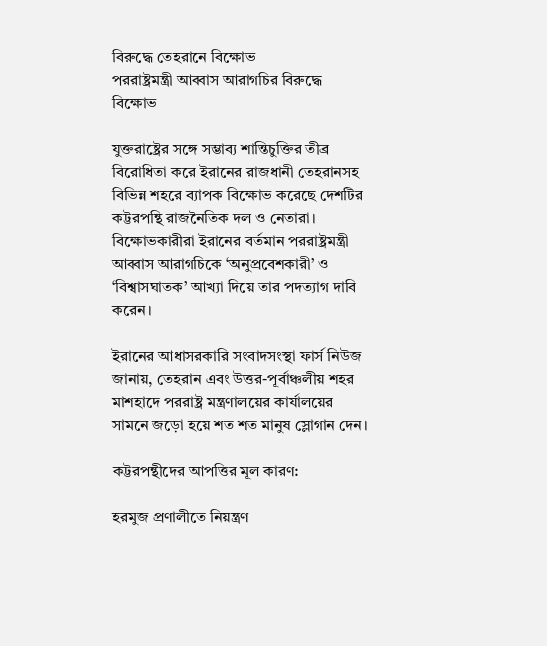বিরুদ্ধে তেহরানে বিক্ষোভ
পররাষ্ট্রমন্ত্রী আব্বাস আরাগচির বিরুদ্ধে বিক্ষোভ

যুক্তরাষ্ট্রের সঙ্গে সম্ভাব্য শান্তিচুক্তির তীব্র বিরোধিতা করে ইরানের রাজধানী তেহরানসহ বিভিন্ন শহরে ব্যাপক বিক্ষোভ করেছে দেশটির কট্টরপন্থি রাজনৈতিক দল ও নেতারা। বিক্ষোভকারীরা ইরানের বর্তমান পররাষ্ট্রমন্ত্রী আব্বাস আরাগচিকে ‘অনুপ্রবেশকারী’ ও ‘বিশ্বাসঘাতক’ আখ্যা দিয়ে তার পদত্যাগ দাবি করেন।

ইরানের আধাসরকারি সংবাদসংস্থা ফার্স নিউজ জানায়, তেহরান এবং উত্তর-পূর্বাঞ্চলীয় শহর মাশহাদে পররাষ্ট্র মন্ত্রণালয়ের কার্যালয়ের সামনে জড়ো হয়ে শত শত মানুষ স্লোগান দেন।

কট্টরপন্থীদের আপত্তির মূল কারণ:

হরমুজ প্রণালীতে নিয়ন্ত্রণ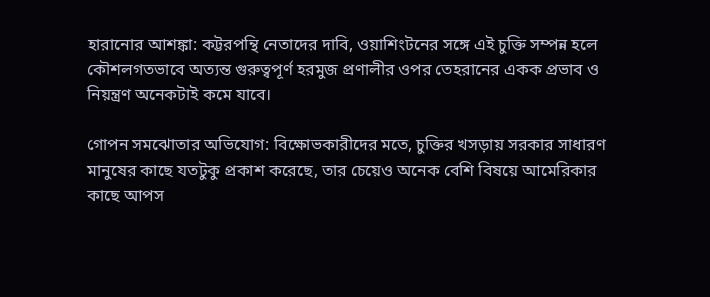হারানোর আশঙ্কা: কট্টরপন্থি নেতাদের দাবি, ওয়াশিংটনের সঙ্গে এই চুক্তি সম্পন্ন হলে কৌশলগতভাবে অত্যন্ত গুরুত্বপূর্ণ হরমুজ প্রণালীর ওপর তেহরানের একক প্রভাব ও নিয়ন্ত্রণ অনেকটাই কমে যাবে।

গোপন সমঝোতার অভিযোগ: বিক্ষোভকারীদের মতে, চুক্তির খসড়ায় সরকার সাধারণ মানুষের কাছে যতটুকু প্রকাশ করেছে, তার চেয়েও অনেক বেশি বিষয়ে আমেরিকার কাছে আপস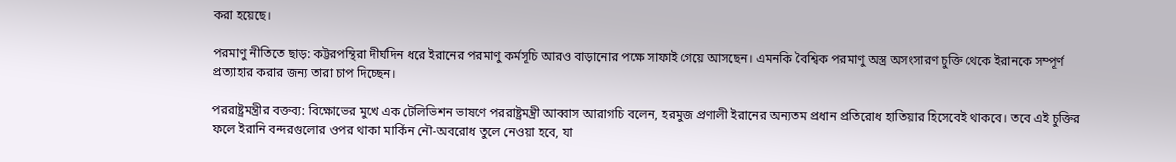করা হয়েছে।

পরমাণু নীতিতে ছাড়: কট্টরপন্থিরা দীর্ঘদিন ধরে ইরানের পরমাণু কর্মসূচি আরও বাড়ানোর পক্ষে সাফাই গেয়ে আসছেন। এমনকি বৈশ্বিক পরমাণু অস্ত্র অসংসারণ চুক্তি থেকে ইরানকে সম্পূর্ণ প্রত্যাহার করার জন্য তারা চাপ দিচ্ছেন।

পররাষ্ট্রমন্ত্রীর বক্তব্য: বিক্ষোভের মুখে এক টেলিভিশন ভাষণে পররাষ্ট্রমন্ত্রী আব্বাস আরাগচি বলেন, হরমুজ প্রণালী ইরানের অন্যতম প্রধান প্রতিরোধ হাতিয়ার হিসেবেই থাকবে। তবে এই চুক্তির ফলে ইরানি বন্দরগুলোর ওপর থাকা মার্কিন নৌ-অবরোধ তুলে নেওয়া হবে, যা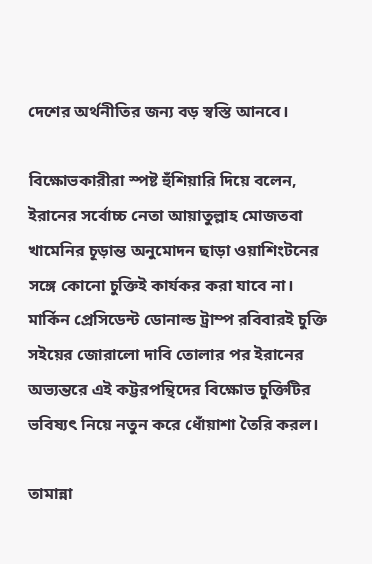দেশের অর্থনীতির জন্য বড় স্বস্তি আনবে।

বিক্ষোভকারীরা স্পষ্ট হুঁশিয়ারি দিয়ে বলেন, ইরানের সর্বোচ্চ নেতা আয়াতুল্লাহ মোজতবা খামেনির চূড়ান্ত অনুমোদন ছাড়া ওয়াশিংটনের সঙ্গে কোনো চুক্তিই কার্যকর করা যাবে না। মার্কিন প্রেসিডেন্ট ডোনাল্ড ট্রাম্প রবিবারই চুক্তি সইয়ের জোরালো দাবি তোলার পর ইরানের অভ্যন্তরে এই কট্টরপন্থিদের বিক্ষোভ চুক্তিটির ভবিষ্যৎ নিয়ে নতুন করে ধোঁয়াশা তৈরি করল।

তামান্না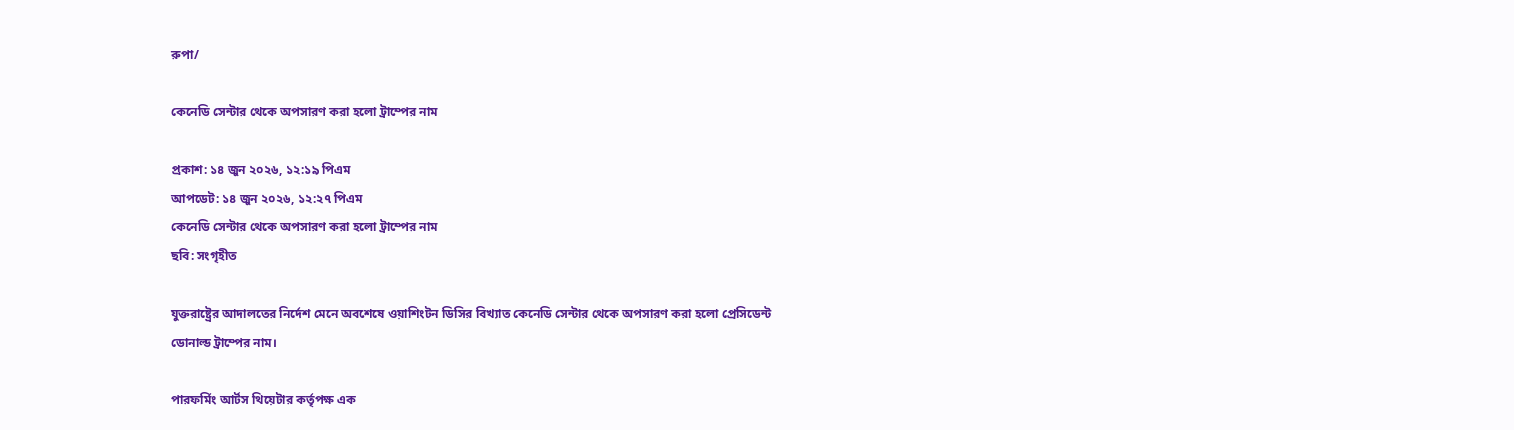রুপা/

কেনেডি সেন্টার থেকে অপসারণ করা হলো ট্রাম্পের নাম

প্রকাশ: ১৪ জুন ২০২৬, ১২:১৯ পিএম
আপডেট: ১৪ জুন ২০২৬, ১২:২৭ পিএম
কেনেডি সেন্টার থেকে অপসারণ করা হলো ট্রাম্পের নাম
ছবি: সংগৃহীত

যুক্তরাষ্ট্রের আদালতের নির্দেশ মেনে অবশেষে ওয়াশিংটন ডিসির বিখ্যাত কেনেডি সেন্টার থেকে অপসারণ করা হলো প্রেসিডেন্ট ডোনাল্ড ট্রাম্পের নাম।

পারফর্মিং আর্টস থিয়েটার কর্তৃপক্ষ এক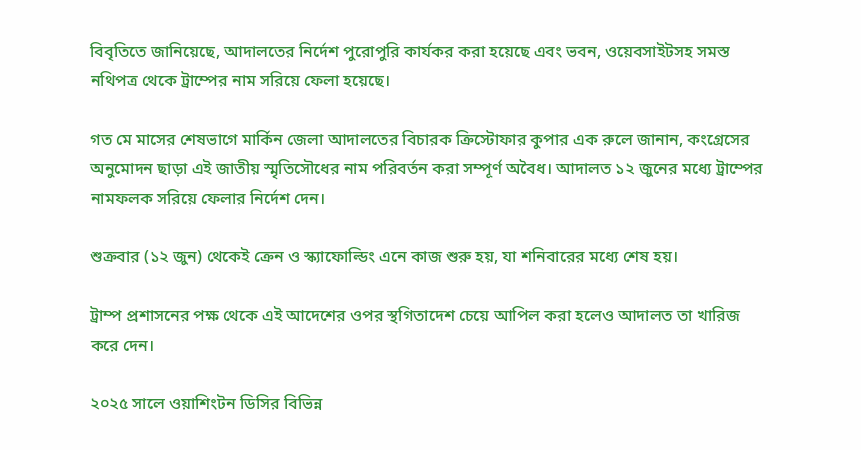বিবৃতিতে জানিয়েছে, আদালতের নির্দেশ পুরোপুরি কার্যকর করা হয়েছে এবং ভবন, ওয়েবসাইটসহ সমস্ত নথিপত্র থেকে ট্রাম্পের নাম সরিয়ে ফেলা হয়েছে।

গত মে মাসের শেষভাগে মার্কিন জেলা আদালতের বিচারক ক্রিস্টোফার কুপার এক রুলে জানান, কংগ্রেসের অনুমোদন ছাড়া এই জাতীয় স্মৃতিসৌধের নাম পরিবর্তন করা সম্পূর্ণ অবৈধ। আদালত ১২ জুনের মধ্যে ট্রাম্পের নামফলক সরিয়ে ফেলার নির্দেশ দেন।

শুক্রবার (১২ জুন) থেকেই ক্রেন ও স্ক্যাফোল্ডিং এনে কাজ শুরু হয়, যা শনিবারের মধ্যে শেষ হয়।

ট্রাম্প প্রশাসনের পক্ষ থেকে এই আদেশের ওপর স্থগিতাদেশ চেয়ে আপিল করা হলেও আদালত তা খারিজ করে দেন।

২০২৫ সালে ওয়াশিংটন ডিসির বিভিন্ন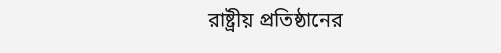রাষ্ট্রীয় প্রতিষ্ঠানের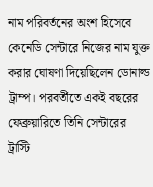নাম পরিবর্তনের অংশ হিসেবে কেনেডি সেন্টারে নিজের নাম যুক্ত করার ঘোষণা দিয়েছিলেন ডোনাল্ড ট্রাম্প। পরবর্তীতে একই বছরের ফেব্রুয়ারিতে তিনি সেন্টারের ট্রাস্টি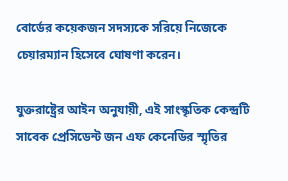বোর্ডের কয়েকজন সদস্যকে সরিয়ে নিজেকে চেয়ারম্যান হিসেবে ঘোষণা করেন।

যুক্তরাষ্ট্রের আইন অনুযায়ী, এই সাংস্কৃতিক কেন্দ্রটি সাবেক প্রেসিডেন্ট জন এফ কেনেডির স্মৃতির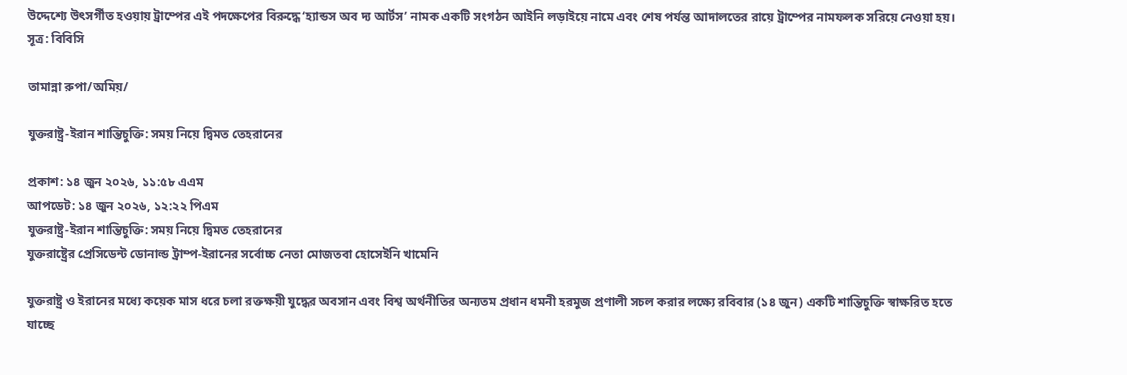উদ্দেশ্যে উৎসর্গীত হওয়ায় ট্রাম্পের এই পদক্ষেপের বিরুদ্ধে ‘হ্যান্ডস অব দ্য আর্টস’ নামক একটি সংগঠন আইনি লড়াইয়ে নামে এবং শেষ পর্যন্ত আদালতের রায়ে ট্রাম্পের নামফলক সরিয়ে নেওয়া হয়। সূত্র: বিবিসি

তামান্না রুপা/অমিয়/

যুক্তরাষ্ট্র-ইরান শান্তিচুক্তি: সময় নিয়ে দ্বিমত তেহরানের

প্রকাশ: ১৪ জুন ২০২৬, ১১:৫৮ এএম
আপডেট: ১৪ জুন ২০২৬, ১২:২২ পিএম
যুক্তরাষ্ট্র-ইরান শান্তিচুক্তি: সময় নিয়ে দ্বিমত তেহরানের
যুক্তরাষ্ট্রের প্রেসিডেন্ট ডোনাল্ড ট্রাম্প-ইরানের সর্বোচ্চ নেতা মোজতবা হোসেইনি খামেনি

যুক্তরাষ্ট্র ও ইরানের মধ্যে কয়েক মাস ধরে চলা রক্তক্ষয়ী যুদ্ধের অবসান এবং বিশ্ব অর্থনীতির অন্যতম প্রধান ধমনী হরমুজ প্রণালী সচল করার লক্ষ্যে রবিবার (১৪ জুন) একটি শান্তিচুক্তি স্বাক্ষরিত হতে যাচ্ছে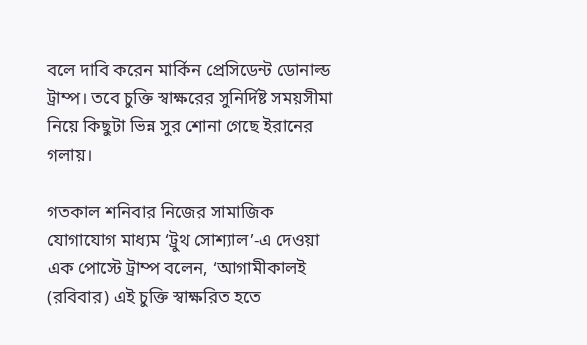বলে দাবি করেন মার্কিন প্রেসিডেন্ট ডোনাল্ড ট্রাম্প। তবে চুক্তি স্বাক্ষরের সুনির্দিষ্ট সময়সীমা নিয়ে কিছুটা ভিন্ন সুর শোনা গেছে ইরানের গলায়।

গতকাল শনিবার নিজের সামাজিক যোগাযোগ মাধ্যম ‘ট্রুথ সোশ্যাল’-এ দেওয়া এক পোস্টে ট্রাম্প বলেন, ‘আগামীকালই (রবিবার) এই চুক্তি স্বাক্ষরিত হতে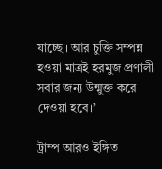যাচ্ছে। আর চুক্তি সম্পন্ন হওয়া মাত্রই হরমুজ প্রণালী সবার জন্য উন্মুক্ত করে দেওয়া হবে।’

ট্রাম্প আরও ইঙ্গিত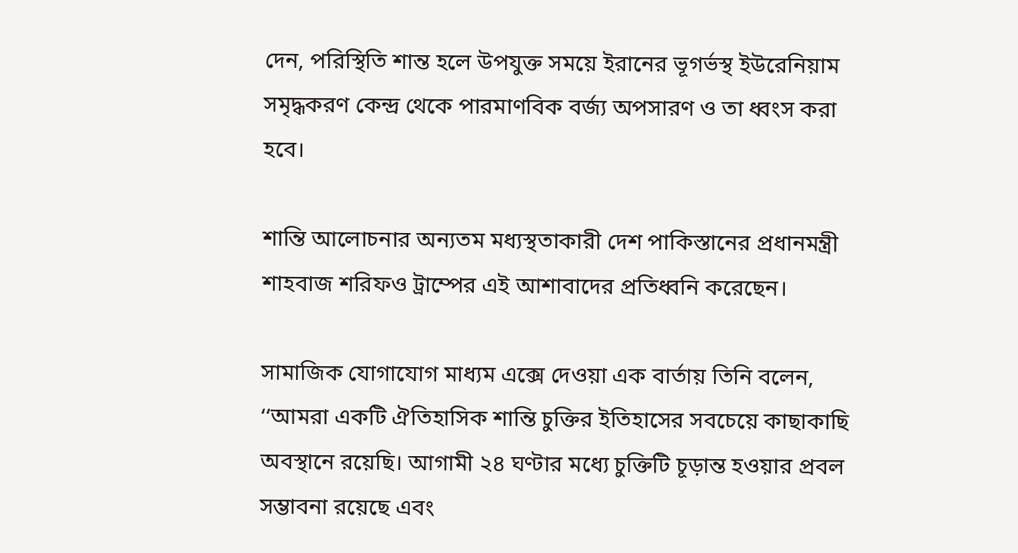দেন, পরিস্থিতি শান্ত হলে উপযুক্ত সময়ে ইরানের ভূগর্ভস্থ ইউরেনিয়াম সমৃদ্ধকরণ কেন্দ্র থেকে পারমাণবিক বর্জ্য অপসারণ ও তা ধ্বংস করা হবে।

শান্তি আলোচনার অন্যতম মধ্যস্থতাকারী দেশ পাকিস্তানের প্রধানমন্ত্রী শাহবাজ শরিফও ট্রাম্পের এই আশাবাদের প্রতিধ্বনি করেছেন।

সামাজিক যোগাযোগ মাধ্যম এক্সে দেওয়া এক বার্তায় তিনি বলেন, ‘‘আমরা একটি ঐতিহাসিক শান্তি চুক্তির ইতিহাসের সবচেয়ে কাছাকাছি অবস্থানে রয়েছি। আগামী ২৪ ঘণ্টার মধ্যে চুক্তিটি চূড়ান্ত হওয়ার প্রবল সম্ভাবনা রয়েছে এবং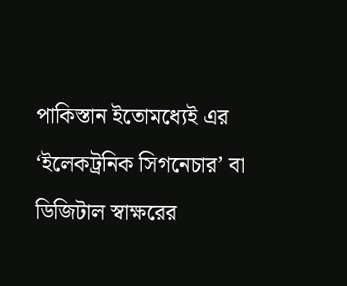পাকিস্তান ইতোমধ্যেই এর ‘ইলেকট্রনিক সিগনেচার’ বা ডিজিটাল স্বাক্ষরের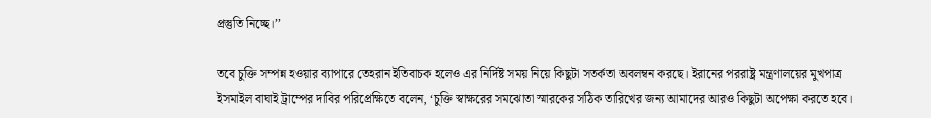প্রস্তুতি নিচ্ছে।’’

তবে চুক্তি সম্পন্ন হওয়ার ব্যাপারে তেহরান ইতিবাচক হলেও এর নির্দিষ্ট সময় নিয়ে কিছুটা সতর্কতা অবলম্বন করছে। ইরানের পররাষ্ট্র মন্ত্রণালয়ের মুখপাত্র ইসমাইল বাঘাই ট্রাম্পের দাবির পরিপ্রেক্ষিতে বলেন, ‘চুক্তি স্বাক্ষরের সমঝোতা স্মারকের সঠিক তারিখের জন্য আমাদের আরও কিছুটা অপেক্ষা করতে হবে।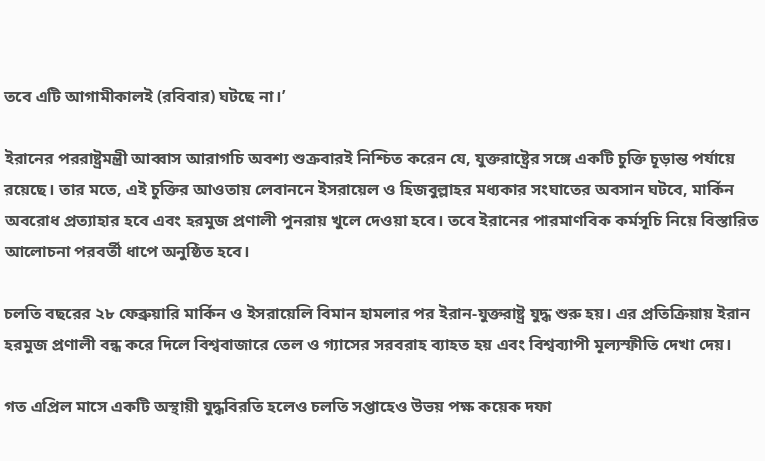তবে এটি আগামীকালই (রবিবার) ঘটছে না।’

ইরানের পররাষ্ট্রমন্ত্রী আব্বাস আরাগচি অবশ্য শুক্রবারই নিশ্চিত করেন যে, যুক্তরাষ্ট্রের সঙ্গে একটি চুক্তি চূড়ান্ত পর্যায়ে রয়েছে। তার মতে, এই চুক্তির আওতায় লেবাননে ইসরায়েল ও হিজবুল্লাহর মধ্যকার সংঘাতের অবসান ঘটবে, মার্কিন অবরোধ প্রত্যাহার হবে এবং হরমুজ প্রণালী পুনরায় খুলে দেওয়া হবে। তবে ইরানের পারমাণবিক কর্মসূচি নিয়ে বিস্তারিত আলোচনা পরবর্তী ধাপে অনুষ্ঠিত হবে।

চলতি বছরের ২৮ ফেব্রুয়ারি মার্কিন ও ইসরায়েলি বিমান হামলার পর ইরান-যুক্তরাষ্ট্র যুদ্ধ শুরু হয়। এর প্রতিক্রিয়ায় ইরান হরমুজ প্রণালী বন্ধ করে দিলে বিশ্ববাজারে তেল ও গ্যাসের সরবরাহ ব্যাহত হয় এবং বিশ্বব্যাপী মূল্যস্ফীতি দেখা দেয়।

গত এপ্রিল মাসে একটি অস্থায়ী যুদ্ধবিরতি হলেও চলতি সপ্তাহেও উভয় পক্ষ কয়েক দফা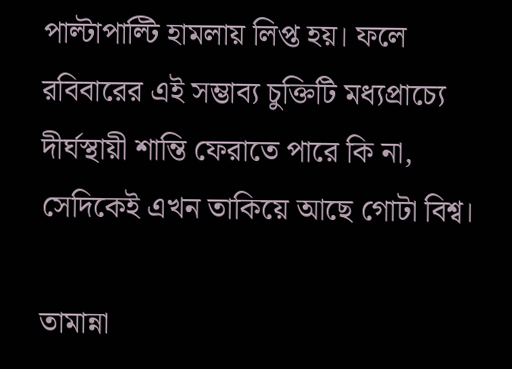পাল্টাপাল্টি হামলায় লিপ্ত হয়। ফলে রবিবারের এই সম্ভাব্য চুক্তিটি মধ্যপ্রাচ্যে দীর্ঘস্থায়ী শান্তি ফেরাতে পারে কি না, সেদিকেই এখন তাকিয়ে আছে গোটা বিশ্ব।

তামান্না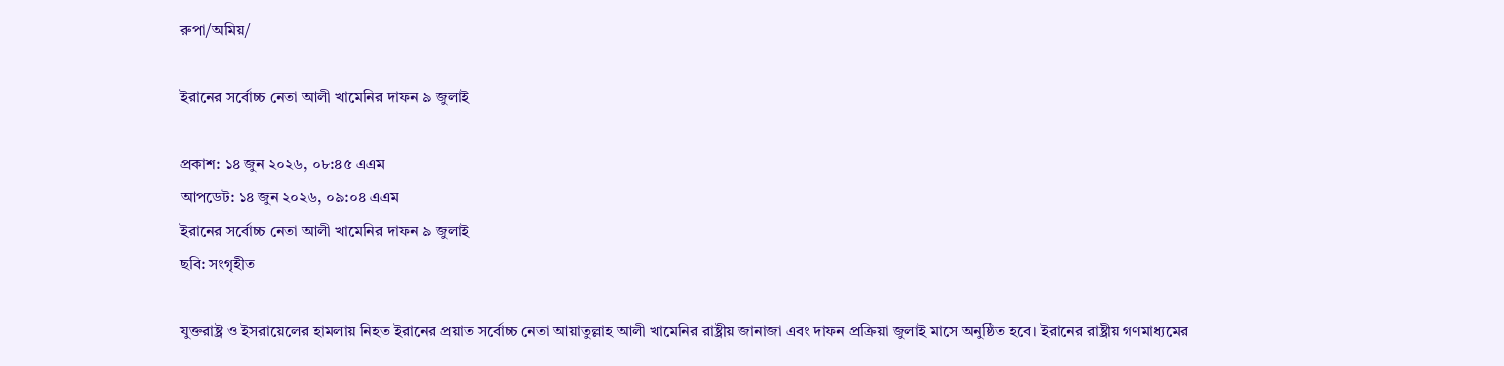রুপা/অমিয়/

ইরানের সর্বোচ্চ নেতা আলী খামেনির দাফন ৯ জুলাই

প্রকাশ: ১৪ জুন ২০২৬, ০৮:৪৫ এএম
আপডেট: ১৪ জুন ২০২৬, ০৯:০৪ এএম
ইরানের সর্বোচ্চ নেতা আলী খামেনির দাফন ৯ জুলাই
ছবি: সংগৃহীত

যুক্তরাষ্ট্র ও ইসরায়েলের হামলায় নিহত ইরানের প্রয়াত সর্বোচ্চ নেতা আয়াতুল্লাহ আলী খামেনির রাষ্ট্রীয় জানাজা এবং দাফন প্রক্রিয়া জুলাই মাসে অনুষ্ঠিত হবে। ইরানের রাষ্ট্রীয় গণমাধ্যমের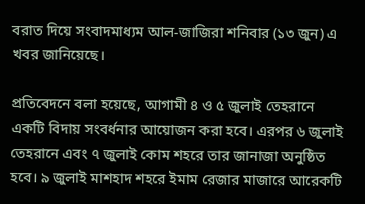বরাত দিয়ে সংবাদমাধ্যম আল-জাজিরা শনিবার (১৩ জুন) এ খবর জানিয়েছে।

প্রতিবেদনে বলা হয়েছে, আগামী ৪ ও ৫ জুলাই তেহরানে একটি বিদায় সংবর্ধনার আয়োজন করা হবে। এরপর ৬ জুলাই তেহরানে এবং ৭ জুলাই কোম শহরে তার জানাজা অনুষ্ঠিত হবে। ৯ জুলাই মাশহাদ শহরে ইমাম রেজার মাজারে আরেকটি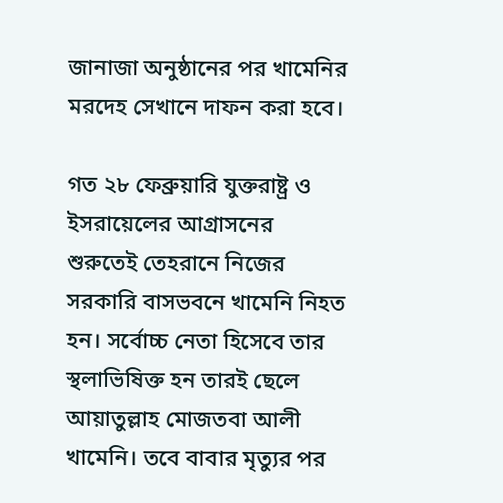জানাজা অনুষ্ঠানের পর খামেনির মরদেহ সেখানে দাফন করা হবে।

গত ২৮ ফেব্রুয়ারি যুক্তরাষ্ট্র ও ইসরায়েলের আগ্রাসনের শুরুতেই তেহরানে নিজের সরকারি বাসভবনে খামেনি নিহত হন। সর্বোচ্চ নেতা হিসেবে তার স্থলাভিষিক্ত হন তারই ছেলে আয়াতুল্লাহ মোজতবা আলী খামেনি। তবে বাবার মৃত্যুর পর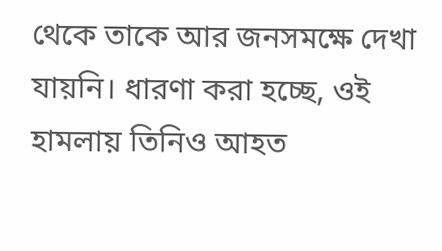থেকে তাকে আর জনসমক্ষে দেখা যায়নি। ধারণা করা হচ্ছে, ওই হামলায় তিনিও আহত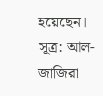হয়েছেন। সূত্র: আল-জাজিরা